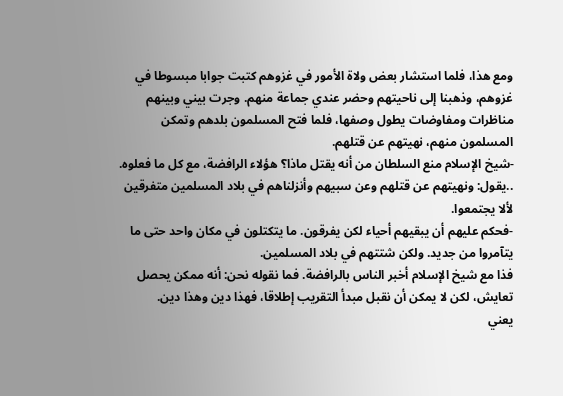ومع هذا، فلما استشار بعض ولاة الأمور في غزوهم كتبت جوابا مبسوطا في غزوهم، وذهبنا إلى ناحيتهم وحضر عندي جماعة منهم. وجرت بيني وبينهم مناظرات ومفاوضات يطول وصفها، فلما فتح المسلمون بلدهم وتمكن المسلمون منهم، نهيتهم عن قتلهم.
-شيخ الإسلام منع السلطان من أنه يقتل ماذا؟ هؤلاء الرافضة، مع كل ما فعلوه.
..يقول: ونهيتهم عن قتلهم وعن سبيهم وأنزلناهم في بلاد المسلمين متفرقين لألا يجتمعوا.
-فحكم عليهم أن يبقيهم أحياء لكن يفرقون. ما يتكتلون في مكان واحد حتى ما يتآمروا من جديد. ولكن شتتهم في بلاد المسلمين.
فذا مع شيخ الإسلام أخبر الناس بالرافضة. فما نقوله نحن: أنه ممكن يحصل تعايش، لكن لا يمكن أن نقبل مبدأ التقريب إطلاقا، فهذا دين وهذا دين.
يعني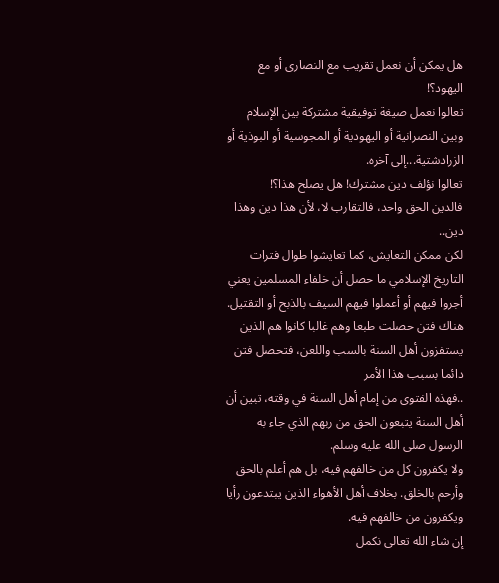هل يمكن أن نعمل تقريب مع النصارى أو مع اليهود؟!
تعالوا نعمل صيغة توفيقية مشتركة بين الإسلام وبين النصرانية أو اليهودية أو المجوسية أو البوذية أو الزرادشتية...إلى آخره.
تعالوا نؤلف دين مشترك! هل يصلح هذا؟!
فالدين الحق واحد، فالتقارب لا، لأن هذا دين وهذا دين..
لكن ممكن التعايش، كما تعايشوا طوال فترات التاريخ الإسلامي ما حصل أن خلفاء المسلمين يعني أجروا فيهم أو أعملوا فيهم السيف بالذبح أو التقتيل.
هناك فتن حصلت طبعا وهم غالبا كانوا هم الذين يستفزون أهل السنة بالسب واللعن، فتحصل فتن دائما بسبب هذا الأمر
..فهذه الفتوى من إمام أهل السنة في وقته، تبين أن أهل السنة يتبعون الحق من ربهم الذي جاء به الرسول صلى الله عليه وسلم.
ولا يكفرون كل من خالفهم فيه، بل هم أعلم بالحق وأرحم بالخلق. بخلاف أهل الأهواء الذين يبتدعون رأيا ويكفرون من خالفهم فيه.
إن شاء الله تعالى نكمل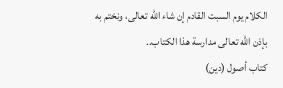الكلام يوم السبت القادم إن شاء الله تعالى، ونختم به بإذن الله تعالى مدارسة هذا الكتاب..
كتاب أصول (دين)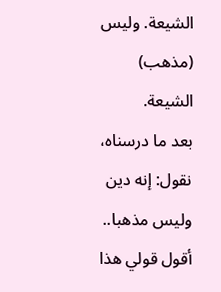الشيعة. وليس (مذهب) الشيعة.
بعد ما درسناه، نقول: إنه دين وليس مذهبا..
أقول قولي هذا